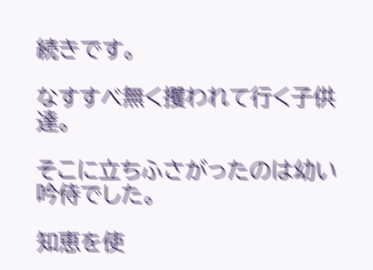続きです。

なすすべ無く攫われて行く子供達。

そこに立ちふさがったのは幼い吟侍でした。

知恵を使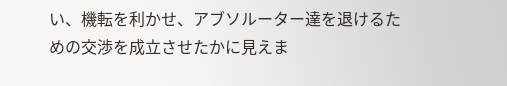い、機転を利かせ、アブソルーター達を退けるための交渉を成立させたかに見えま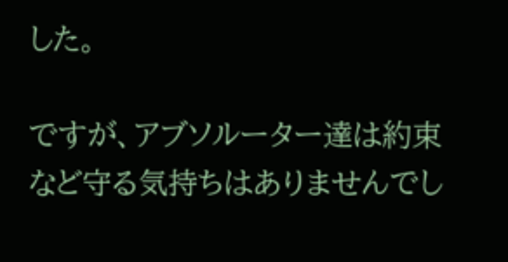した。

ですが、アブソルーター達は約束など守る気持ちはありませんでし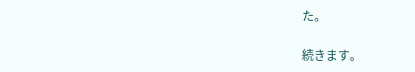た。

続きます。